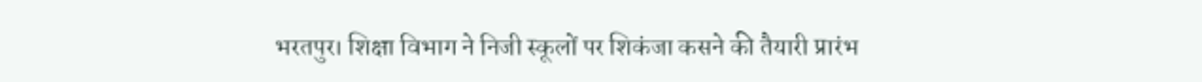भरतपुर। शिक्षा विभाग ने निजी स्कूलों पर शिकंजा कसने की तैयारी प्रारंभ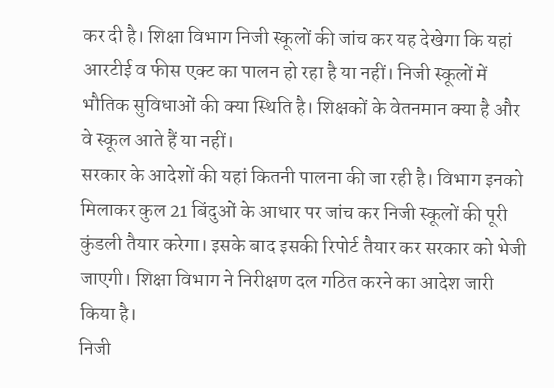कर दी है। शिक्षा विभाग निजी स्कूलों की जांच कर यह देखेगा कि यहां आरटीई व फीस एक्ट का पालन हो रहा है या नहीं। निजी स्कूलों में भौतिक सुविधाओं की क्या स्थिति है। शिक्षकों के वेतनमान क्या है और वे स्कूल आते हैं या नहीं।
सरकार के आदेशों की यहां कितनी पालना की जा रही है। विभाग इनको मिलाकर कुल 21 बिंदुओं के आधार पर जांच कर निजी स्कूलों की पूरी कुंडली तैयार करेगा। इसके बाद इसकी रिपोर्ट तैयार कर सरकार को भेजी जाएगी। शिक्षा विभाग ने निरीक्षण दल गठित करने का आदेश जारी किया है।
निजी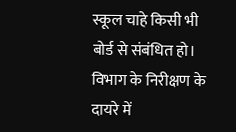स्कूल चाहे किसी भी बोर्ड से संबंधित हो। विभाग के निरीक्षण के दायरे में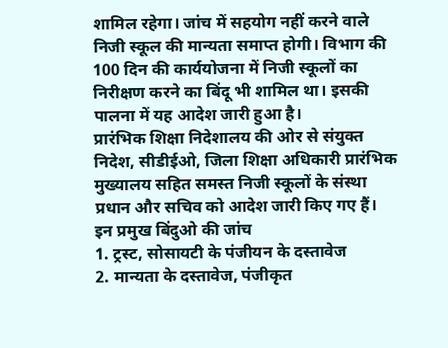शामिल रहेगा। जांच में सहयोग नहीं करने वाले निजी स्कूल की मान्यता समाप्त होगी। विभाग की 100 दिन की कार्ययोजना में निजी स्कूलों का निरीक्षण करने का बिंदू भी शामिल था। इसकी पालना में यह आदेश जारी हुआ है।
प्रारंभिक शिक्षा निदेशालय की ओर से संयुक्त निदेश, सीडीईओ, जिला शिक्षा अधिकारी प्रारंभिक मुख्यालय सहित समस्त निजी स्कूलों के संस्था प्रधान और सचिव को आदेश जारी किए गए हैं।
इन प्रमुख बिंदुओ की जांच
1. ट्रस्ट, सोसायटी के पंजीयन के दस्तावेज
2. मान्यता के दस्तावेज, पंजीकृत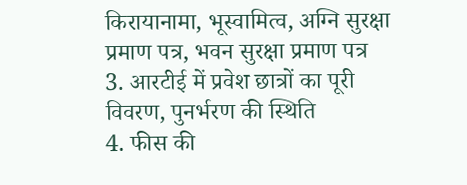किरायानामा, भूस्वामित्व, अग्नि सुरक्षा प्रमाण पत्र, भवन सुरक्षा प्रमाण पत्र
3. आरटीई में प्रवेश छात्रों का पूरी विवरण, पुनर्भरण की स्थिति
4. फीस की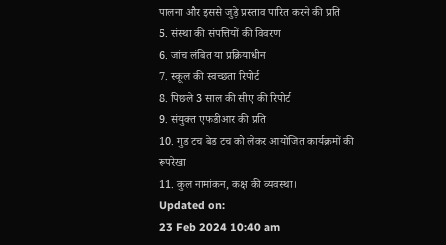पालना और इससे जुड़े प्रस्ताव पारित करने की प्रति
5. संस्था की संपत्तियों की विवरण
6. जांच लंबित या प्रक्रियाधीन
7. स्कूल की स्वच्छता रिपोर्ट
8. पिछले 3 साल की सीए की रिपोर्ट
9. संयुक्त एफडीआर की प्रति
10. गुड टच बेड टच को लेकर आयोजित कार्यक्रमों की रूपरेखा
11. कुल नामांकन, कक्ष की व्यवस्था।
Updated on:
23 Feb 2024 10:40 am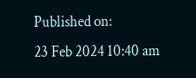Published on:
23 Feb 2024 10:40 am